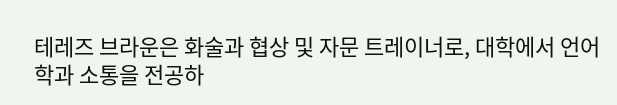테레즈 브라운은 화술과 협상 및 자문 트레이너로, 대학에서 언어학과 소통을 전공하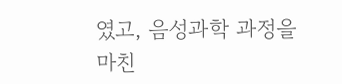였고, 음성과학 과정을 마친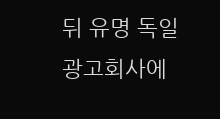뒤 유명 독일 광고회사에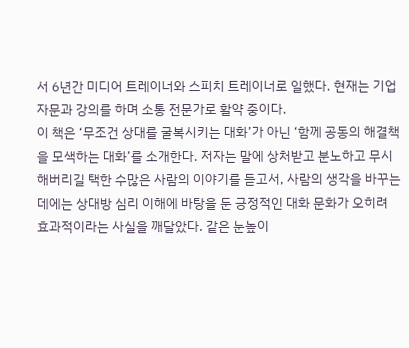서 6년간 미디어 트레이너와 스피치 트레이너로 일했다. 현재는 기업 자문과 강의를 하며 소통 전문가로 활약 중이다.
이 책은 ‘무조건 상대를 굴복시키는 대화’가 아닌 ‘함께 공동의 해결책을 모색하는 대화’를 소개한다. 저자는 말에 상처받고 분노하고 무시해버리길 택한 수많은 사람의 이야기를 듣고서, 사람의 생각을 바꾸는 데에는 상대방 심리 이해에 바탕을 둔 긍정적인 대화 문화가 오히려 효과적이라는 사실을 깨달았다. 같은 눈높이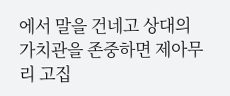에서 말을 건네고 상대의 가치관을 존중하면 제아무리 고집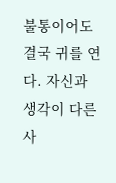불통이어도 결국 귀를 연다. 자신과 생각이 다른 사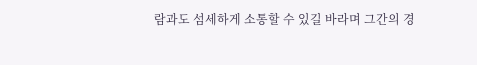람과도 섬세하게 소통할 수 있길 바라며 그간의 경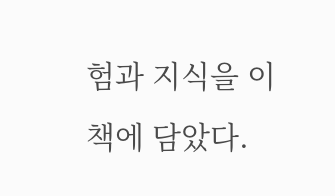험과 지식을 이 책에 담았다.